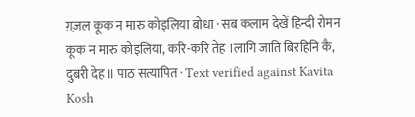ग़ज़ल कूक न मारु कोइलिया बोधा · सब कलाम देखें हिन्दी रोमन कूक न मारु कोइलिया, करि-करि तेह ।लागि जाति बिरहिनि कै, दुबरी देह॥ पाठ सत्यापित · Text verified against Kavita Kosh